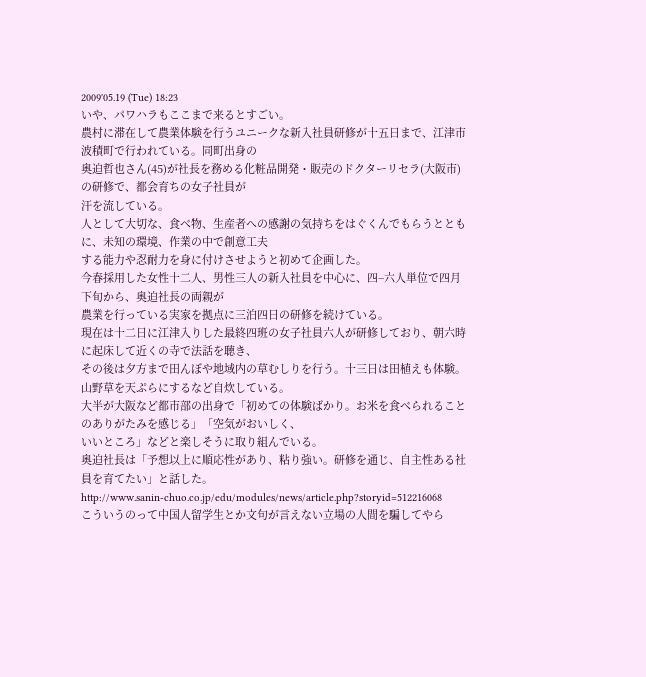2009'05.19 (Tue) 18:23
いや、パワハラもここまで来るとすごい。
農村に滞在して農業体験を行うユニークな新入社員研修が十五日まで、江津市波積町で行われている。同町出身の
奥迫哲也さん(45)が社長を務める化粧品開発・販売のドクターリセラ(大阪市)の研修で、都会育ちの女子社員が
汗を流している。
人として大切な、食べ物、生産者への感謝の気持ちをはぐくんでもらうとともに、未知の環境、作業の中で創意工夫
する能力や忍耐力を身に付けさせようと初めて企画した。
今春採用した女性十二人、男性三人の新入社員を中心に、四−六人単位で四月下旬から、奥迫社長の両親が
農業を行っている実家を拠点に三泊四日の研修を続けている。
現在は十二日に江津入りした最終四班の女子社員六人が研修しており、朝六時に起床して近くの寺で法話を聴き、
その後は夕方まで田んぼや地域内の草むしりを行う。十三日は田植えも体験。山野草を天ぷらにするなど自炊している。
大半が大阪など都市部の出身で「初めての体験ばかり。お米を食べられることのありがたみを感じる」「空気がおいしく、
いいところ」などと楽しそうに取り組んでいる。
奥迫社長は「予想以上に順応性があり、粘り強い。研修を通じ、自主性ある社員を育てたい」と話した。
http://www.sanin-chuo.co.jp/edu/modules/news/article.php?storyid=512216068
こういうのって中国人留学生とか文句が言えない立場の人間を騙してやら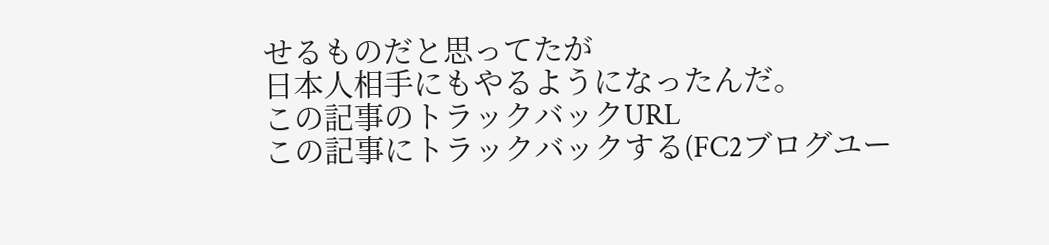せるものだと思ってたが
日本人相手にもやるようになったんだ。
この記事のトラックバックURL
この記事にトラックバックする(FC2ブログユー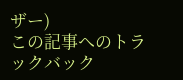ザー)
この記事へのトラックバック